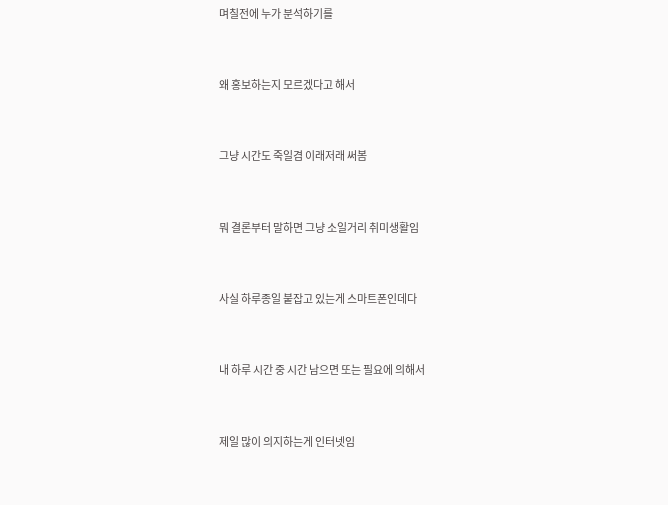며칠전에 누가 분석하기를


왜 홍보하는지 모르겠다고 해서


그냥 시간도 죽일겸 이래저래 써봄


뭐 결론부터 말하면 그냥 소일거리 취미생활임


사실 하루종일 붙잡고 있는게 스마트폰인데다


내 하루 시간 중 시간 남으면 또는 필요에 의해서


제일 많이 의지하는게 인터넷임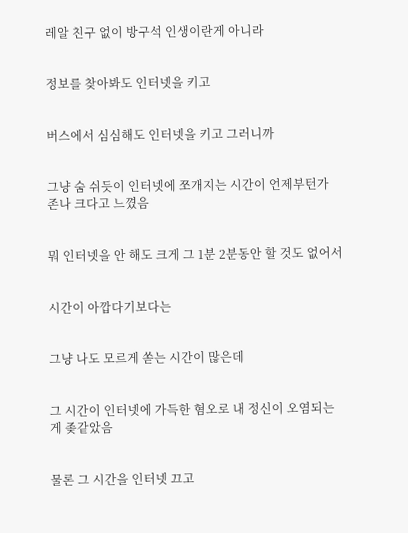레알 친구 없이 방구석 인생이란게 아니라


정보를 찾아봐도 인터넷을 키고


버스에서 심심해도 인터넷을 키고 그러니까


그냥 숨 쉬듯이 인터넷에 쪼개지는 시간이 언제부턴가 존나 크다고 느꼈음


뭐 인터넷을 안 해도 크게 그 1분 2분동안 할 것도 없어서


시간이 아깝다기보다는


그냥 나도 모르게 쏟는 시간이 많은데


그 시간이 인터넷에 가득한 혐오로 내 정신이 오염되는게 좆같았음


물론 그 시간을 인터넷 끄고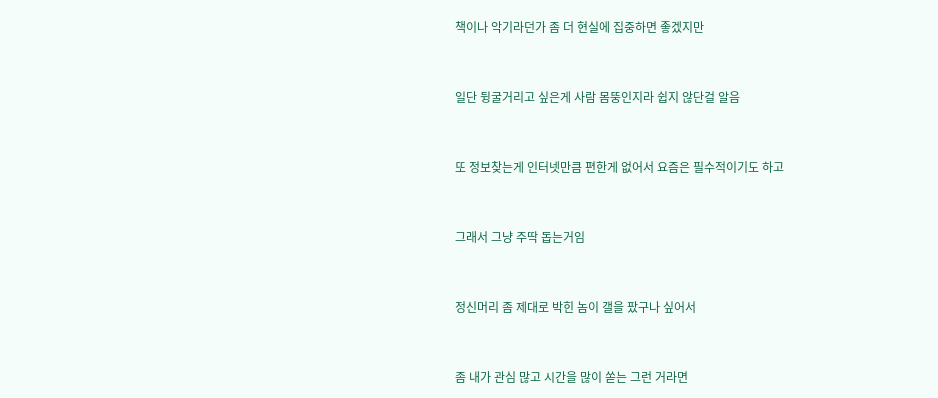책이나 악기라던가 좀 더 현실에 집중하면 좋겠지만


일단 뒹굴거리고 싶은게 사람 몸뚱인지라 쉽지 않단걸 알음


또 정보찾는게 인터넷만큼 편한게 없어서 요즘은 필수적이기도 하고


그래서 그냥 주딱 돕는거임


정신머리 좀 제대로 박힌 놈이 갤을 팠구나 싶어서


좀 내가 관심 많고 시간을 많이 쏟는 그런 거라면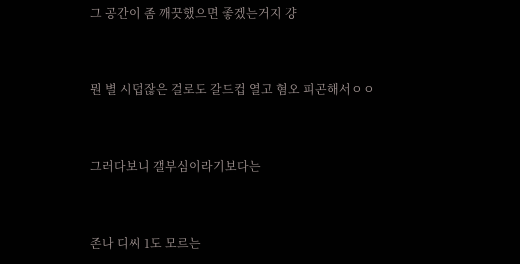그 공간이 좀 깨끗했으면 좋겠는거지 걍


뭔 별 시덥잖은 걸로도 갈드컵 열고 혐오 피곤해서ㅇㅇ


그러다보니 갤부심이라기보다는


존나 디씨 1도 모르는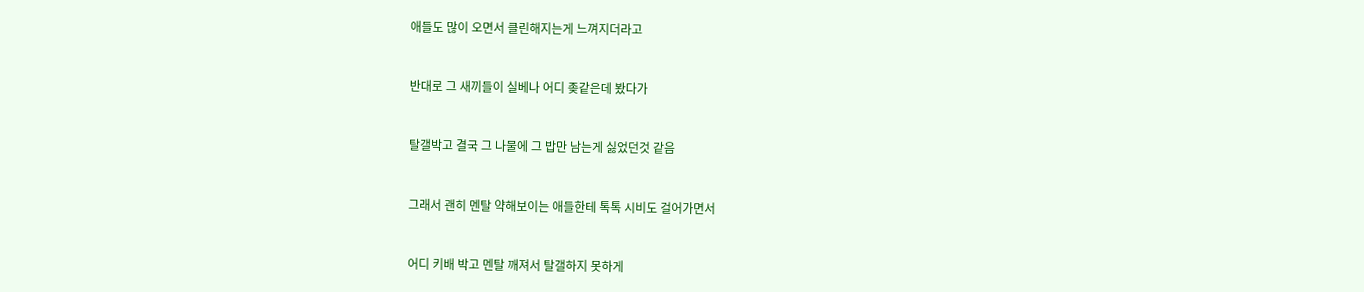애들도 많이 오면서 클린해지는게 느껴지더라고


반대로 그 새끼들이 실베나 어디 좆같은데 봤다가


탈갤박고 결국 그 나물에 그 밥만 남는게 싫었던것 같음


그래서 괜히 멘탈 약해보이는 애들한테 톡톡 시비도 걸어가면서


어디 키배 박고 멘탈 깨져서 탈갤하지 못하게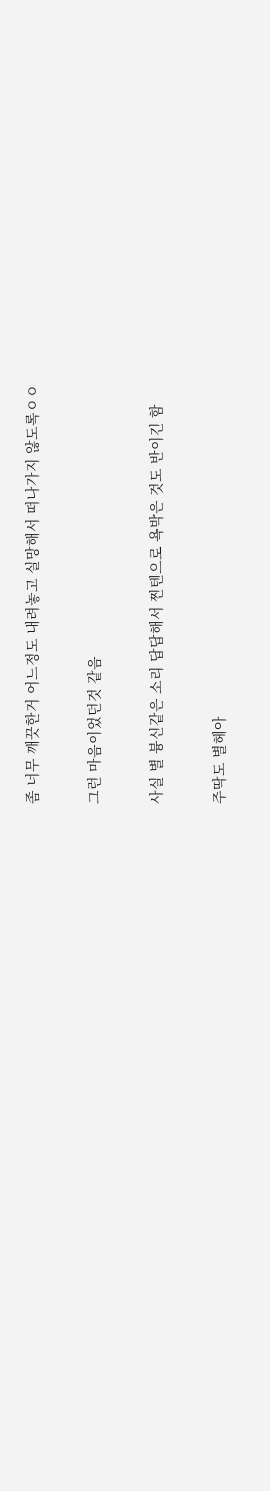좀 너무 깨끗한거 어느정도 내려놓고 실망해서 떠나가지 않도록ㅇㅇ


그런 마음이었던것 같음


사실 별 븅신같은 소리 답답해서 찐텐으로 욕박은 것도 반이긴 함


주딱도 별헤아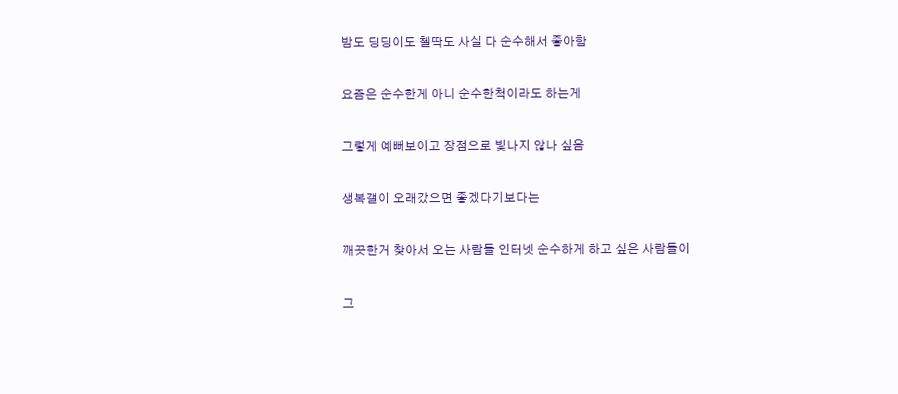밤도 딩딩이도 첼딱도 사실 다 순수해서 좋아함


요즘은 순수한게 아니 순수한척이라도 하는게


그렇게 예뻐보이고 장점으로 빛나지 않나 싶음


생복갤이 오래갔으면 좋겠다기보다는


깨끗한거 찾아서 오는 사람들 인터넷 순수하게 하고 싶은 사람들이


그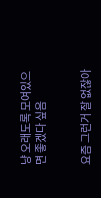냥 오래도록 모여있으면 좋겠다 싶음


요즘 그런거 잘 없잖아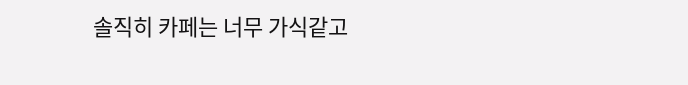솔직히 카페는 너무 가식같고